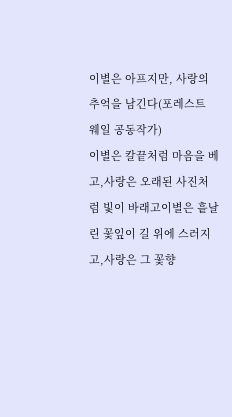이별은 아프지만, 사랑의 추억을 남긴다(포레스트 웨일 공동작가)
이별은 칼끝처럼 마음을 베고,사랑은 오래된 사진처럼 빛이 바래고이별은 흩날린 꽃잎이 길 위에 스러지고,사랑은 그 꽃향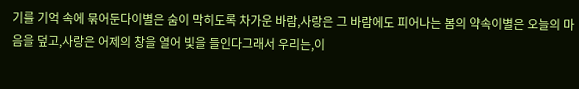기를 기억 속에 묶어둔다이별은 숨이 막히도록 차가운 바람,사랑은 그 바람에도 피어나는 봄의 약속이별은 오늘의 마음을 덮고,사랑은 어제의 창을 열어 빛을 들인다그래서 우리는,이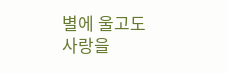별에 울고도 사랑을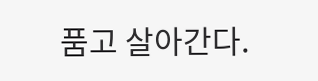품고 살아간다.